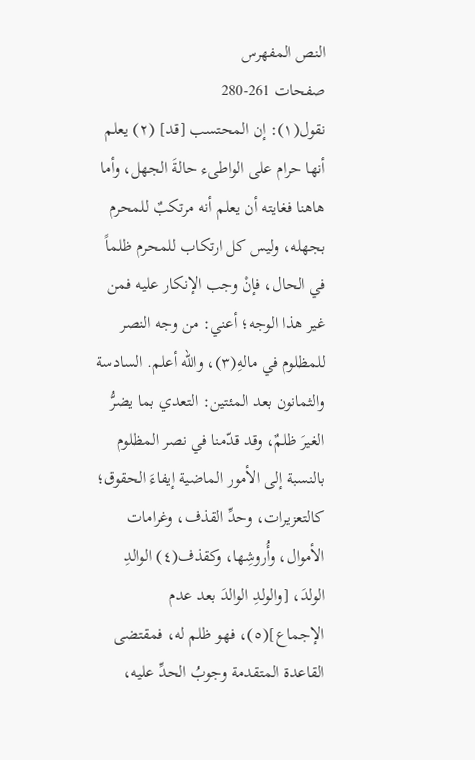النص المفهرس
صفحات 261-280
نقول(١): إن المحتسب [قد] (٢) يعلم أنها حرام على الواطىء حالةَ الجهل، وأما هاهنا فغايته أن يعلم أنه مرتكبٌ للمحرم بجهله، ولیس کل ارتكاب للمحرم ظلماً في الحال، فإنْ وجب الإنكار عليه فمن غير هذا الوجه؛ أعني: من وجه النصر للمظلوم في مالهِ(٣)، والله أعلم. السادسة والثمانون بعد المئتين: التعدي بما يضرُّ الغيرَ ظلمٌ، وقد قدّمنا في نصر المظلوم بالنسبة إلى الأمور الماضية إيفاءَ الحقوق؛ كالتعزيرات، وحدِّ القذف، وغرامات الأموال، وأُروشِها، وكقذف(٤) الوالدِ الولدَ، [والولدِ الوالدَ بعد عدم الإجماع](٥)، فهو ظلم له، فمقتضى القاعدة المتقدمة وجوبُ الحدِّ عليه،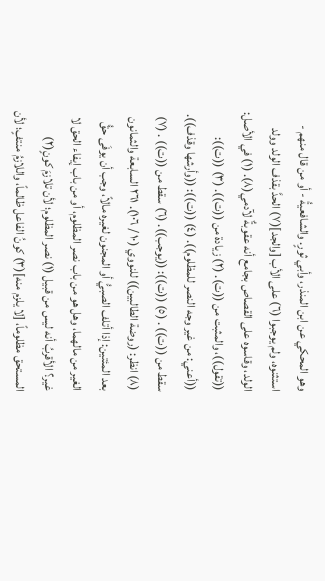وهو المحكي عن ابن المنذر، وأبي ثورٍ. والشافعيةُ - أو من قال منهم - استثنوه، ولم يوجبوا (٦) على الأب [والجد](٧) الحدَّ بقذف الولد وولد الولد، وقاسوه على القصاص بجامع أنه عقوبةٌ لآدمي(٨). (١) في الأصل: ((تقول))، والمثبت من ((ت). (٢) زيادة من ((ت)). (٣) ((ت)): ((أعني: من غير وجه النصر للمظلوم)). (٤) ((ت)): ((وأرشها وقذف)). سقط من ((ت)) . (٥) ((ت)): ((يوجب)). (٦) سقط من ((ت)) . (٧) (٨) انظر: (روضة الطالبين)) للنووي (١٠ / ١٠٦). ٢٦١ السابعة والثمانون بعد المئتين: إذا أتلف الصبيُّ أو المجنون لغيره مالاً، وجب أن يوفَى حقُّ الغير من مالهما، وهل هو من باب نصر المظلوم، أو من باب إيفاء الحق لا غير؟ الأقربُ أنه ليس من قبيل (١) نصر المظلوم؛ لأن تلازمَ كونٍ(٢) المستحق مظلوماً، [لا يلزم منه](٣) كونُ الفاعل ظالماً، واللازمُ منتفٍ؛ لأن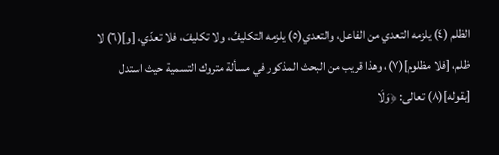الظلم (٤) يلزمه التعدي من الفاعل، والتعدي(٥) يلزمه التكليفُ، ولا تكليفَ، فلا تعدّي، [و](٦) لا ظلم، [فلا مظلوم](٧)، وهذا قريب من البحث المذكور في مسألة متروك التسمية حيث استدل [بقوله](٨) تعالى: ﴿وَلَا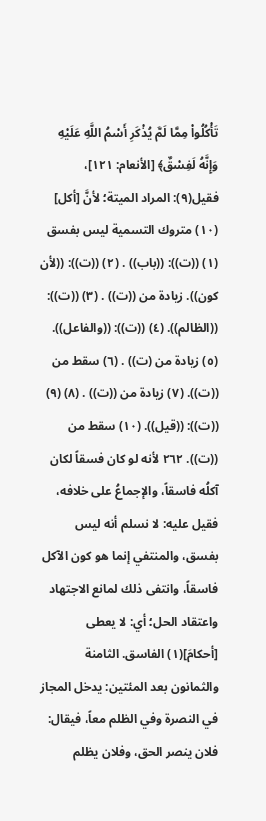تَأْكُلُواْ مِمَّا لَمَّ يُذْكَرِ أَسْمُ اللَّهِ عَلَيْهِ وَإِنَّهُ لَفِسْقٌ﴾ [الأنعام: ١٢١]، فقيل(٩): المراد الميتة؛ لأنَّ [أكل] (١٠) متروك التسمية ليس بفسق (١) ((ت)): ((باب)) . (٢) ((ت)): ((لأن كون)). زيادة من ((ت)) . (٣) ((ت)): ((الظالم)). (٤) ((ت)): ((والفاعل)). (٥) زيادة من (ت)) . (٦) سقط من ((ت)). (٧) زيادة من ((ت)) . (٨) (٩) ((ت)): ((قيل)). (١٠) سقط من ((ت)). ٢٦٢ لأنه لو كان فسقاً لكان آكلُه فاسقاً، والإجماعُ على خلافه، فقيل عليه: لا نسلم أنه ليس بفسق، والمنتفي إنما هو كون الآكل فاسقاً، وانتفى ذلك لمانع الاجتهاد واعتقاد الحل؛ أي: لا يعطى [أحكامَ](١) الفاسق. الثامنة والثمانون بعد المئتين: يدخل المجاز في النصرة وفي الظلم معاً، فيقال: فلان ينصر الحق، وفلان يظلم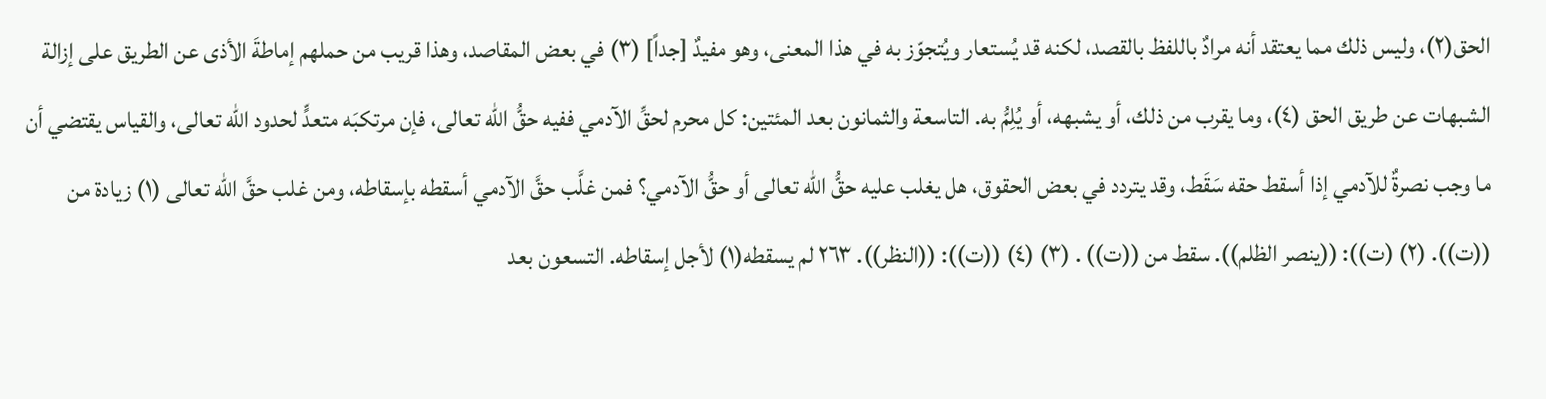الحق(٢)، وليس ذلك مما يعتقد أنه مرادٌ باللفظ بالقصد، لكنه قد يُستعار ويُتجوّز به في هذا المعنى، وهو مفيدٌ [جداً] (٣) في بعض المقاصد، وهذا قريب من حملهم إماطةَ الأذى عن الطريق على إزالة الشبهات عن طريق الحق (٤)، وما يقرب من ذلك، أو يشبهه، أو يُلِمُّ به. التاسعة والثمانون بعد المئتين: كل محرم لحقِّ الآدمي ففيه حقُّ الله تعالى، فإن مرتكبَه متعدٍّ لحدود الله تعالى، والقياس يقتضي أن ما وجب نصرةٌ للآدمي إذا أسقط حقه سَقَط، وقد يتردد في بعض الحقوق، هل يغلب عليه حقُّ الله تعالى أو حقُّ الآدمي؟ فمن غلَّب حقَّ الآدمي أسقطه بإسقاطه، ومن غلب حقَّ الله تعالى (١) زيادة من ((ت)). (٢) (ت)): ((ينصر الظلم)). سقط من ((ت)) . (٣) (٤) ((ت)): ((النظر)). ٢٦٣ لم يسقطه(١) لأجل إسقاطه. التسعون بعد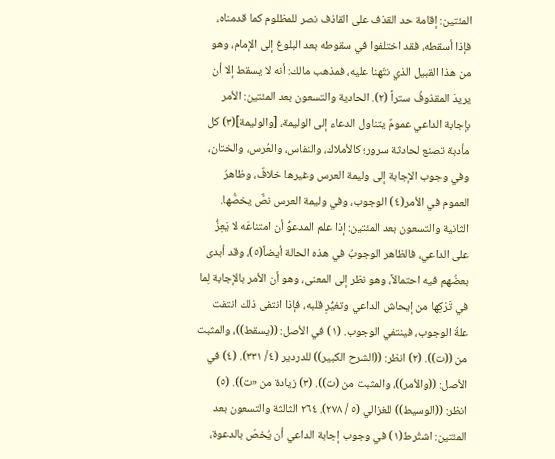المئتين: إقامة حد القذف على القاذف نصر للمظلوم كما قدمناه، فإذا أسقطه، فقد اختلفوا في سقوطه بعد البلوغ إلى الإمام، وهو من هذا القبيل الذي نتّهنا عليه، فمذهب مالك: أنه لا يسقط إلا أن يريدَ المقذوفُ ستراً (٢). الحادية والتسعون بعد المئتين: الأمر بإجابة الداعي عمومٌ يتناول الدعاء إلى الوليمة، [والوليمة](٣) كل مأدبة تصنع لحادثة سرور؛ كالأملاك، والنفاس، والعُرس، والختان، وفي وجوب الإجابة إلى وليمة العرس وغيرها خلافٌ، وظاهرُ العموم في الأمر(٤) الوجوب، وفي وليمة العرس نصٌّ يخصُّها. الثانية والتسعون بعد المئتين: إذا علم المدعوُّ أن امتناعَه لا يَعِزُّ على الداعي، فالظاهر الوجوبُ في هذه الحالة أيضاً(٥)، وقد أبدى بعضُهم فيه احتمالاً، وهو نظر إلى المعنى، وهو أن الأمر بالإجابة لِما في تَرْكِها من إيحاش الداعي وتغيُّرِ قلبه، فإذا انتفى ذلك انتفت علةُ الوجوب، فينتفي الوجوب. (١) في الأصل: ((يسقط))، والمثبت من ((ت)). (٢) انظر: ((الشرح الكبير)) للدردير (٤/ ٣٣١). (٤) في الأصل: ((والأمر))، والمثبت من (ت)). (٣) زیادة من «ت)). (٥) انظر: ((الوسيط)) للغزالي (٥ / ٢٧٨). ٢٦٤ الثالثة والتسعون بعد المئتين: اشتُرط(١) في وجوب إجابة الداعي أن يُخصّ بالدعوة،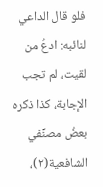فلو قال الداعي لنائبه: ادعُ من لقيت، لم تجب الإجابة، كذا ذكره بعضُ مصنِّفي الشافعية(٢)،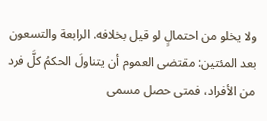ولا يخلو من احتمالٍ لو قیل بخلافه. الرابعة والتسعون بعد المئتين: مقتضى العموم أن يتناولَ الحكمُ كلَّ فرد من الأفراد، فمتى حصل مسمى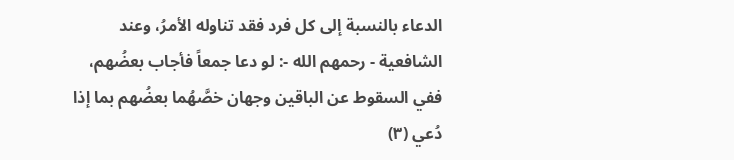الدعاء بالنسبة إلى كل فرد فقد تناوله الأمرُ، وعند الشافعية - رحمهم الله -: لو دعا جمعاً فأجاب بعضُهم، ففي السقوط عن الباقين وجهان خصَّهُما بعضُهم بما إذا دُعي (٣)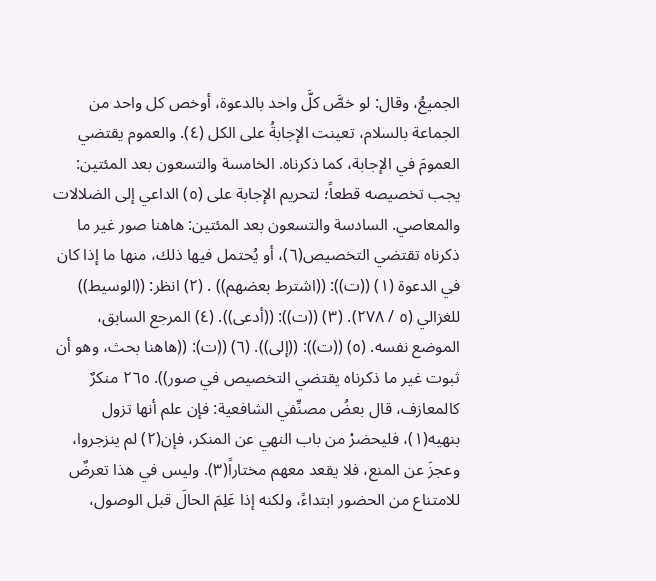الجميعُ، وقال: لو خصَّ كلَّ واحد بالدعوة، أوخص كل واحد من الجماعة بالسلام، تعينت الإجابةُ على الكل (٤). والعموم يقتضي العمومَ في الإجابة، كما ذكرناه. الخامسة والتسعون بعد المئتين: يجب تخصيصه قطعاً؛ لتحريم الإجابة على (٥) الداعي إلى الضلالات والمعاصي. السادسة والتسعون بعد المئتين: هاهنا صور غير ما ذكرناه تقتضي التخصيص(٦)، أو يُحتمل فيها ذلك، منها ما إذا كان في الدعوة (١) ((ت)): ((اشترط بعضهم)) . (٢) انظر: ((الوسيط)) للغزالي (٥ / ٢٧٨). (٣) ((ت)): ((أدعى)). (٤) المرجع السابق، الموضع نفسه. (٥) ((ت)): ((إلى)). (٦) ((ت): ((هاهنا بحث، وهو أن ثبوت غير ما ذكرناه يقتضي التخصيص في صور)). ٢٦٥ منكرٌ كالمعازف، قال بعضُ مصنِّفي الشافعية: فإن علم أنها تزول بنهيه(١)، فليحضرْ من باب النهي عن المنكر، فإن(٢) لم ينزجروا، وعجزَ عن المنع، فلا يقعد معهم مختاراً(٣). وليس في هذا تعرضٌ للامتناع من الحضور ابتداءً، ولكنه إذا عَلِمَ الحالَ قبل الوصول،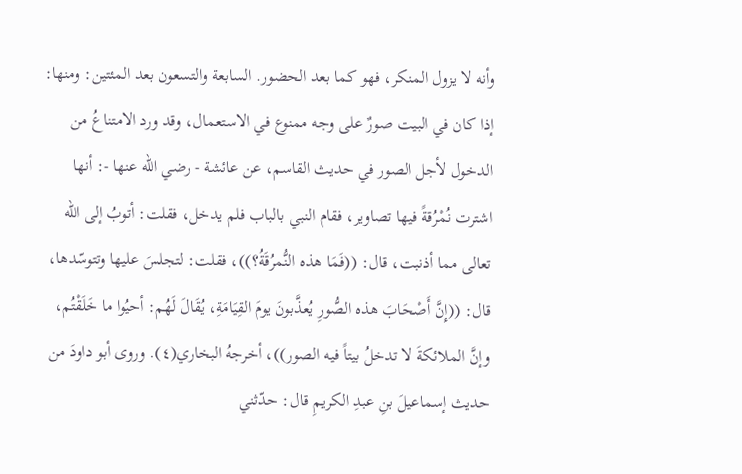وأنه لا يزول المنكر، فهو كما بعد الحضور. السابعة والتسعون بعد المئتين: ومنها: إذا كان في البيت صورٌ على وجه ممنوع في الاستعمال، وقد ورد الامتناعُ من الدخول لأجل الصور في حديث القاسم، عن عائشة - رضي الله عنها -: أنها اشترت نُمْرُقةً فيها تصاوير، فقام النبي بالباب فلم يدخل، فقلت: أتوبُ إلى الله تعالى مما أذنبت، قال: ((فَمَا هذه النُّمرُقَةُ؟))، فقلت: لتجلسَ عليها وتتوسّدها، قال: ((إِنَّ أَصْحَابَ هذه الصُّورِ يُعذَّبونَ يومَ القِيَامَةِ، يُقَالَ لَهُم: أحيُوا ما خَلَقْتُم، وإنَّ الملائكةَ لا تدخلُ بيتاً فيه الصور))، أخرجهُ البخاري(٤). وروى أبو داودَ من حديث إسماعيلَ بنِ عبدِ الكريمِ قال: حدّثني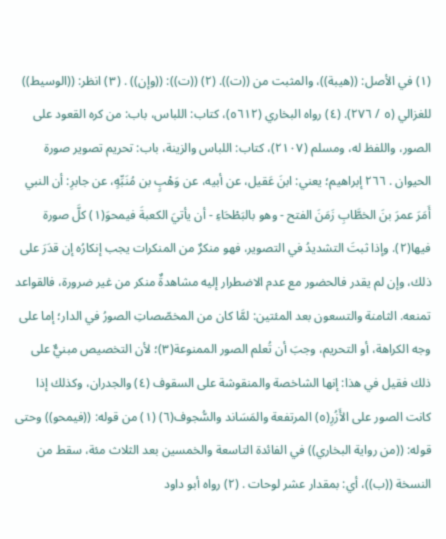(١) في الأصل: ((هيبة))، والمثبت من ((ت)). (٢) ((ت)): ((وإن)) . (٣) انظر: ((الوسيط)) للغزالي (٥ / ٢٧٦). (٤) رواه البخاري (٥٦١٢)، كتاب: اللباس، باب: من كره القعود على الصور، واللفظ له، ومسلم (٢١٠٧)، كتاب: اللباس والزينة، باب: تحريم تصوير صورة الحيوان . ٢٦٦ إبراهيم؛ يعني: ابنَ عَقيل، عن أبيه، عن وَهْبٍ بن مُنَبِّهٍ، عن جابرِ: أن النبي أَمَرَ عمرَ بنَ الخطَّابِ زَمَنَ الفتح - وهو بالبَطْحَاءِ - أن يأتيَ الكعبةَ فيمحوَ(١) كلَّ صورة فيها(٢). وإذا ثبتَ التشديدُ في التصوير، فهو منكرٌ من المنكرات يجب إنكارُه إن قدَرَ على ذلك، وإن لم يقدر فالحضور مع عدم الاضطرار إليه مشاهدةٌ منكر من غير ضرورة، فالقواعد تمنعه. الثامنة والتسعون بعد المئتين: لمَّا كان من المخصّصاتِ الصورُ في الدار؛ إما على وجه الكراهة، أو التحريم، وجبَ أن تُعلم الصور الممنوعة(٣)؛ لأن التخصيص مبنيٌّ على ذلك فقيل في هذا: إنها الشاخصة والمنقوشة على السقوف (٤) والجدران، وكذلك إذا كانت الصور على الأَزُرِ(٥) المرتفعة والمَسَاند والسُّجوف(٦) (١) من قوله: ((فيمحو)) وحتى قوله: ((من رواية البخاري)) في الفائدة التاسعة والخمسين بعد الثلاث مئة، سقط من النسخة ((ب))، أي: بمقدار عشر لوحات . (٢) رواه أبو داود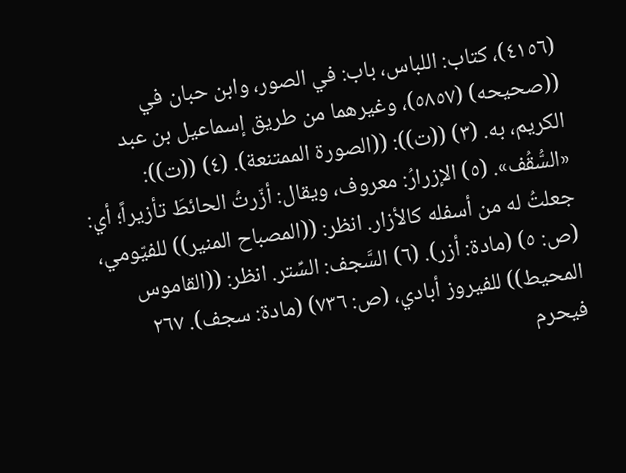(٤١٥٦)، كتاب: اللباس، باب: في الصور، وابن حبان في ((صحيحه) (٥٨٥٧)، وغيرهما من طريق إسماعيل بن عبد الكريم، به. (٣) ((ت)): ((الصورة الممتنعة). (٤) ((ت)): «السُّقُف». (٥) الإزرارُ: معروف، ويقال: أزّرتُ الحائطَ تأزيراً؛ أي: جعلتُ له من أسفله كالأزار. انظر: ((المصباح المنير)) للفيّومي، (ص: ٥) (مادة: أزر). (٦) السَّجف: السِّتر. انظر: ((القاموس المحيط)) للفيروز أبادي، (ص: ٧٣٦) (مادة: سجف). ٢٦٧ فيحرم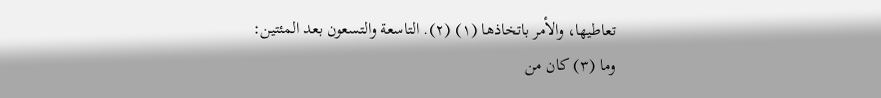تعاطيها، والأمر باتخاذها (١) (٢). التاسعة والتسعون بعد المئتين: وما (٣) كان من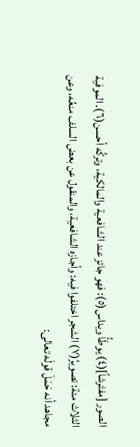الصور [مفتَرشاً](٤) يوطَأُ ويداس(٥): فهو جائز عند الشافعية والمالكية، وتركُه أحسن(٦). الموفية الثلاث مئة: تصويرُ(٧) الشجر اختلفوا فيه: وأجازه الشافعية، والمنقول عن بعض السلف منعُه، وعن مجاهد أنه حَمَلَ قولَه تعالى: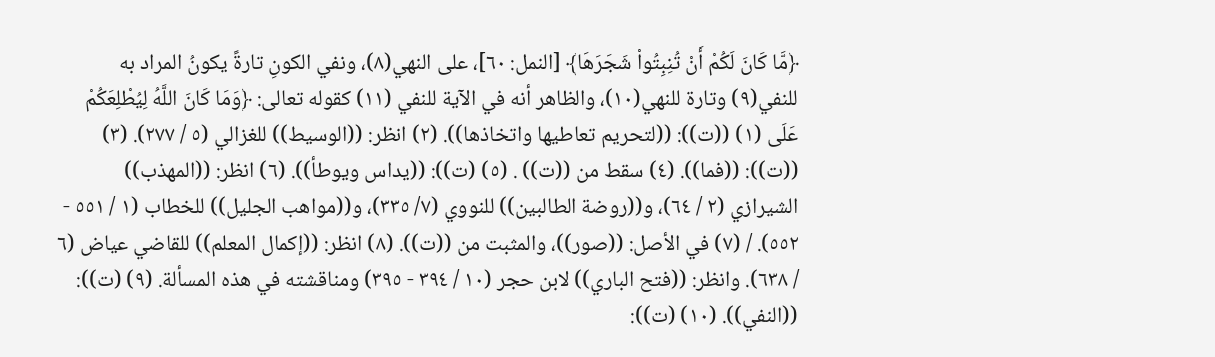﴿مَّا كَانَ لَكُمْ أَنْ تُنِبِتُواْ شَجَرَهَا﴾ [النمل: ٦٠]، على النهي(٨)، ونفي الكونِ تارةً يكونُ المراد به للنفي(٩) وتارة للنهي(١٠)، والظاهر أنه في الآية للنفي (١١) كقوله تعالى: ﴿وَمَا كَانَ اللَّهُ لِيُطْلِعَكُمْ عَلَى (١) ((ت)): ((لتحريم تعاطيها واتخاذها)). (٢) انظر: ((الوسيط)) للغزالي (٥ / ٢٧٧). (٣) ((ت)): ((فما)). (٤) سقط من ((ت)) . (٥) (ت)): ((يداس ويوطأ)). (٦) انظر: ((المهذب)) الشيرازي (٢ / ٦٤)، و((روضة الطالبين)) للنووي (٧/ ٣٣٥)، و((مواهب الجليل)) للخطاب (١ / ٥٥١ - ٥٥٢). / (٧) في الأصل: ((صور))، والمثبت من ((ت)). (٨) انظر: ((إكمال المعلم)) للقاضي عياض (٦ / ٦٣٨). وانظر: ((فتح الباري)) لابن حجر (١٠ / ٣٩٤ - ٣٩٥) ومناقشته في هذه المسألة. (٩) (ت)): ((النفي)). (١٠) (ت)):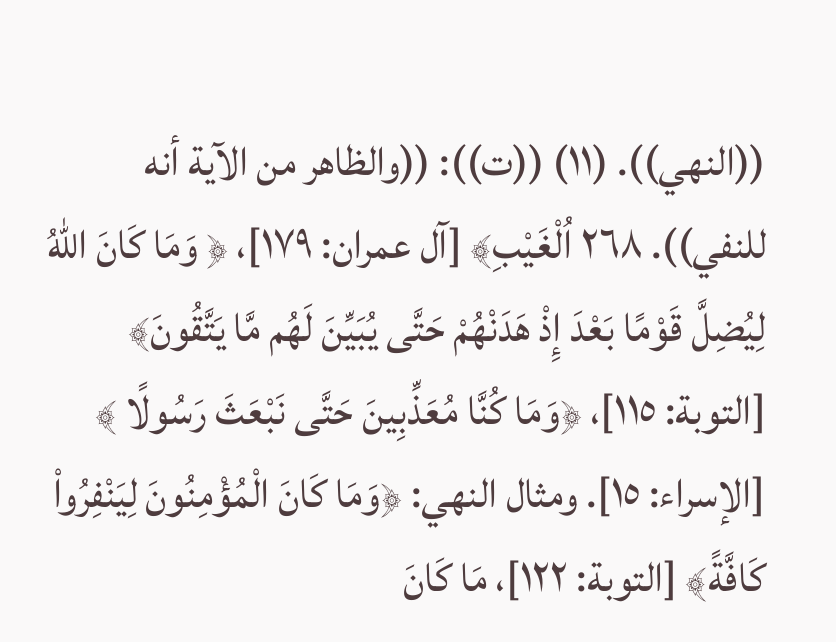((النهي)). (١١) ((ت)): ((والظاهر من الآية أنه للنفي)). ٢٦٨ اُلْغَيْبِ﴾ [آل عمران: ١٧٩]، ﴿ وَمَا كَانَ اللّهُ لِيُضِلَّ قَوْمًا بَعْدَ إِذْ هَدَنْهُمْ حَتَّى يُبَيِّنَ لَهُم مَّا يَتَّقُونَ﴾ [التوبة: ١١٥]، ﴿وَمَا كُنَّا مُعَذِّبِينَ حَتَّى نَبْعَثَ رَسُولًا ﴾ [الإسراء: ١٥]. ومثال النهي: ﴿وَمَا كَانَ الْمُؤْمِنُونَ لِيَنْفِرُواْ كَافَّةً﴾ [التوبة: ١٢٢]، مَا كَانَ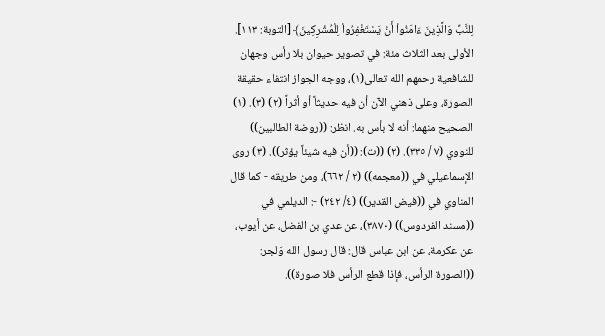لِلنَّبِّ وَالَّذِينَ ءَامَنُواْ أَنْ يَسْتَغْفِرُواْ لِلْمُشْرِكِينَ﴾ [التوبة: ١١٣]. الأولى بعد الثلاث مئة: في تصوير حيوان بلا رأس وجهان للشافعية رحمهم الله تعالى(١)، ووجه الجواز انتفاء حقيقة الصورة، وعلى ذهني الآن أن فيه حديثاً أو أثراً (٢) (٣). (١) الصحيح منهما: أنه لا بأس به. انظر: ((روضة الطالبين)) للنووي (٧ / ٣٣٥). (٢) ((ت): ((أن فيه شيئاً يؤثر)). (٣) روى الإسماعيلي في ((معجمه)) (٢ / ٦٦٢)، ومن طريقه - كما قال المناوي في ((فيض القدير)) (٤/ ٢٤٢) -: الديلمي في ((مسند الفردوس)) (٣٨٧٠)، عن عدي بن الفضل، عن أيوب، عن عكرمة، عن ابن عباس قال: قال رسول الله وَلجر: ((الصورة الرأس، فإذا قطع الرأس فلا صورة)).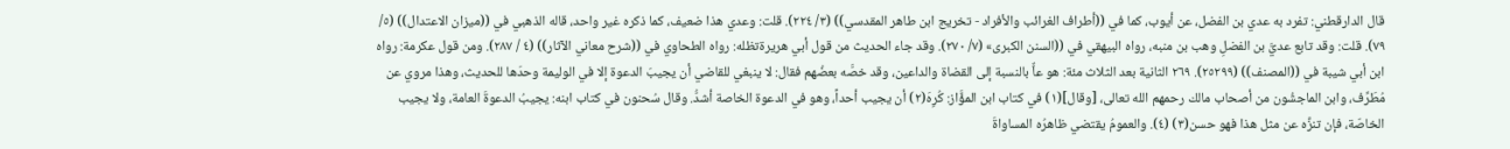قال الدارقطني: تفرد به عدي بن الفضل، عن أيوب، كما في ((أطراف الغرائب والأفراد - تخريج ابن طاهر المقدسي)) (٣/ ٢٢٤). قلت: وعدي هذا ضعيف، كما ذكره غير واحد، قاله الذهبي في ((ميزان الاعتدال)) (٥/ ٧٩). قلت: وقد تابع عديَّ بن الفضلِ وهب بن منبه، رواه البيهقي في ((السنن الكبرى» (٧/ ٢٧٠). وقد جاء الحديث من قول أبي هريرةتظله: رواه الطحاوي في ((شرح معاني الآثار)) (٤ / ٢٨٧). ومن قول عكرمة: رواه ابن أبي شيبة في ((المصنف)) (٢٥٢٩٩). ٢٦٩ الثانية بعد الثلاث مئة: هو عاٌّ بالنسبة إلى القضاة والداعين، وقد خصَّه بعضُهم فقال: لا ينبغي للقاضي أن يجيبَ الدعوة إلا في الوليمة وحدَها للحديث، وهذا مروي عن مُطَرِّف، وابن الماجشُون من أصحاب مالك رحمهم الله تعالى، [وقال](١) في كتاب ابن المؤَّاز: كُرِهَ(٢) أن يجيب أحداً، وهو في الدعوة الخاصة أشدُّ. وقال سُحنون في كتاب ابنه: يجيبُ الدعوةَ العامة، ولا يجيب الخاصّة، فإن تنزَّه عن مثل هذا فهو حسن(٣) (٤). والعمومُ يقتضي ظاهرُه المساواةَ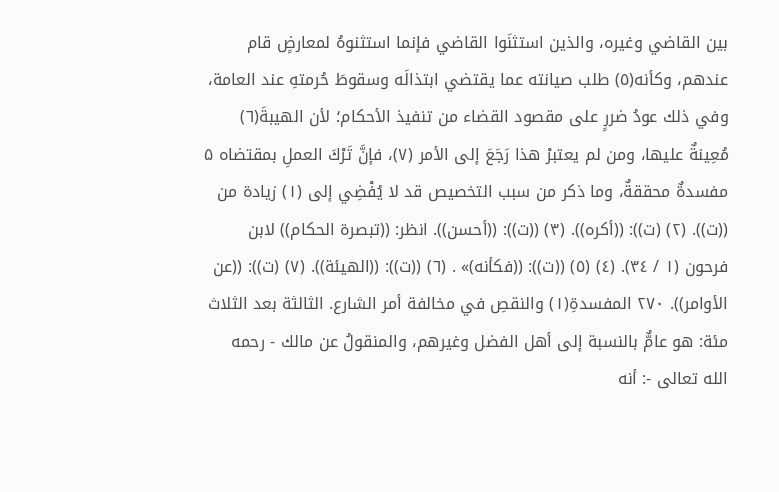بين القاضي وغيره، والذين استثنَوا القاضي فإنما استثنوهُ لمعارضٍ قام عندهم، وكأنه(٥) طلب صيانته عما يقتضي ابتذالَه وسقوطَ حُرمتهِ عند العامة، وفي ذلك عودُ ضررٍ على مقصود القضاء من تنفيذ الأحكام؛ لأن الهيبةَ(٦) مُعِينةٌ عليها، ومن لم يعتبرْ هذا رَجَعَ إلى الأمر (٧)، فإنَّ تَرْكَ العملِ بمقتضاه ۵ مفسدةٌ محققةٌ، وما ذكر من سبب التخصيص قد لا يُفْضِي إلى (١) زيادة من ((ت)). (٢) (ت)): ((أكره)). (٣) ((ت)): ((أحسن)). انظر: ((تبصرة الحكام)) لابن فرحون (١ / ٣٤). (٤) (٥) ((ت)): ((فكأنه)» . (٦) ((ت)): ((الهيئة)). (٧) (ت)): ((عن الأوامر)). ٢٧٠ المفسدةِ(١) والنقصِ في مخالفة أمر الشارع. الثالثة بعد الثلاث مئة: هو عامٌّ بالنسبة إلى أهل الفضل وغيرهم، والمنقولُ عن مالك - رحمه الله تعالى -: أنه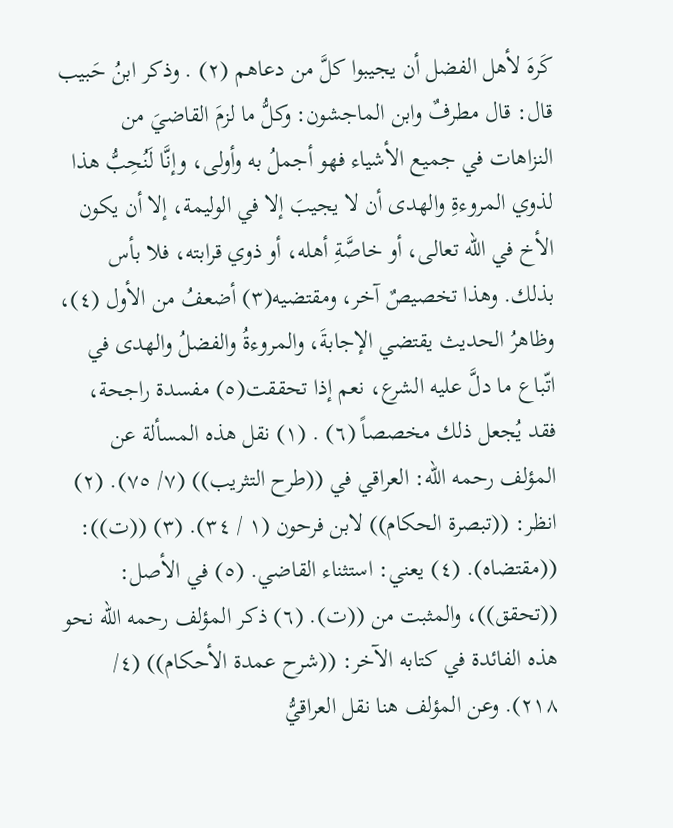كَرهَ لأهل الفضل أن يجيبوا كلَّ من دعاهم (٢) . وذكر ابنُ حَبيب قال: قال مطرفٌ وابن الماجشون: وكلُّ ما لزمَ القاضيَ من النزاهات في جميع الأشياء فهو أجملُ به وأولى، وإنَّا لَنُحِبُّ هذا لذوي المروءةِ والهدى أن لا يجيبَ إلا في الوليمة، إلا أن يكون الأخ في الله تعالى، أو خاصَّةِ أهله، أو ذوي قرابته، فلا بأس بذلك. وهذا تخصيصٌ آخر، ومقتضيه(٣) أضعفُ من الأول (٤)، وظاهرُ الحديث يقتضي الإجابةَ، والمروءةُ والفضلُ والهدى في اتّباع ما دلَّ عليه الشرع، نعم إذا تحققت(٥) مفسدة راجحة، فقد يُجعل ذلك مخصصاً (٦) . (١) نقل هذه المسألة عن المؤلف رحمه الله: العراقي في ((طرح التثريب)) (٧/ ٧٥). (٢) انظر: ((تبصرة الحكام)) لابن فرحون (١ / ٣٤). (٣) ((ت)): ((مقتضاه). (٤) يعني: استثناء القاضي. (٥) في الأصل: ((تحقق))، والمثبت من ((ت). (٦) ذكر المؤلف رحمه الله نحو هذه الفائدة في كتابه الآخر: ((شرح عمدة الأحكام)) (٤/ ٢١٨). وعن المؤلف هنا نقل العراقيُّ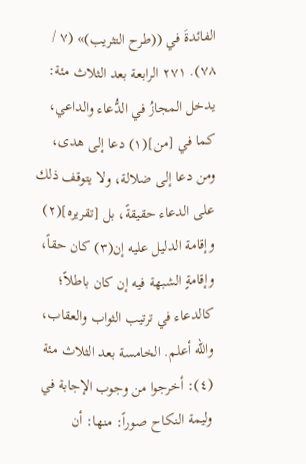الفائدةَ في ((طرح التثريب)» (٧ / ٧٨). ٢٧١ الرابعة بعد الثلاث مئة: يدخل المجازُ في الدُّعاء والداعي، كما في [من](١) دعا إلى هدى، ومن دعا إلى ضلالة، ولا يتوقف ذلك على الدعاء حقيقةً، بل [تقريره](٢) وإقامة الدليل عليه إن(٣) كان حقاً، وإقامةٍ الشبهة فيه إن كان باطلاً؛ كالدعاء في ترتيب الثواب والعقاب، والله أعلم. الخامسة بعد الثلاث مئة (٤): أخرجوا من وجوب الإجابة في وليمة النكاح صوراً: منها: أن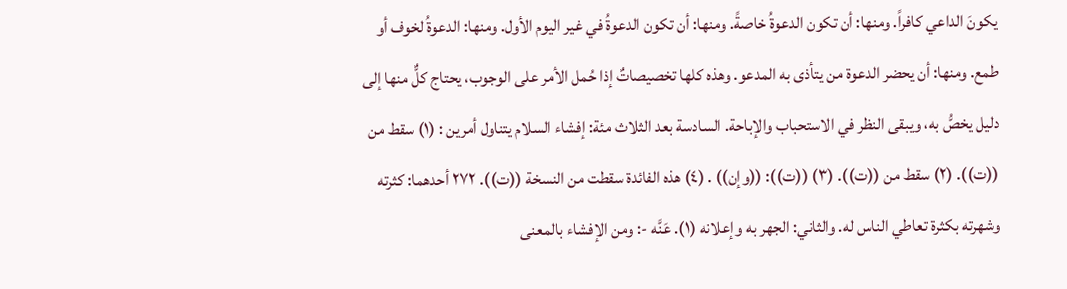يكونَ الداعي كافراً. ومنها: أن تكون الدعوةُ خاصةً. ومنها: أن تكون الدعوةُ في غير اليوم الأول. ومنها: الدعوةُ لخوف أو طمع. ومنها: أن يحضر الدعوة من يتأذى به المدعو. وهذه كلها تخصيصاتٌ إذا حُمل الأمر على الوجوب، يحتاج كلٌّ منها إلى دليل يخصُّ به، ويبقى النظر في الاستحباب والإباحة. السادسة بعد الثلاث مئة: إفشاء السلام يتناول أمرين : (١) سقط من ((ت)). (٢) سقط من ((ت)). (٣) ((ت)): ((وإن)) . (٤) هذه الفائدة سقطت من النسخة ((ت)). ٢٧٢ أحدهما: كثرته وشهرته بكثرة تعاطي الناس له. والثاني: الجهر به وإعلانه (١). عَنَّه -: ومن الإفشاء بالمعنى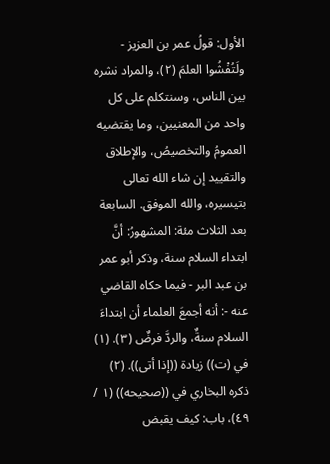الأول: قولُ عمر بن العزيز - ولَتُفْشُوا العلمَ (٢)، والمراد نشره بين الناس، وسنتكلم على كل واحد من المعنيين، وما يقتضيه العمومُ والتخصيصُ، والإطلاق والتقييد إن شاء الله تعالى بتيسيره، والله الموفق. السابعة بعد الثلاث مئة: المشهورُ: أنَّ ابتداء السلام سنة، وذكر أبو عمر بن عبد البر - فيما حكاه القاضي عنه -: أنه أجمعَ العلماء أن ابتداءَ السلام سنةٌ، والردَّ فرضٌ (٣). (١) في (ت)) زيادة ((إذا أتى)). (٢) ذكره البخاري في ((صحيحه)) (١ / ٤٩)، باب: كيف يقبض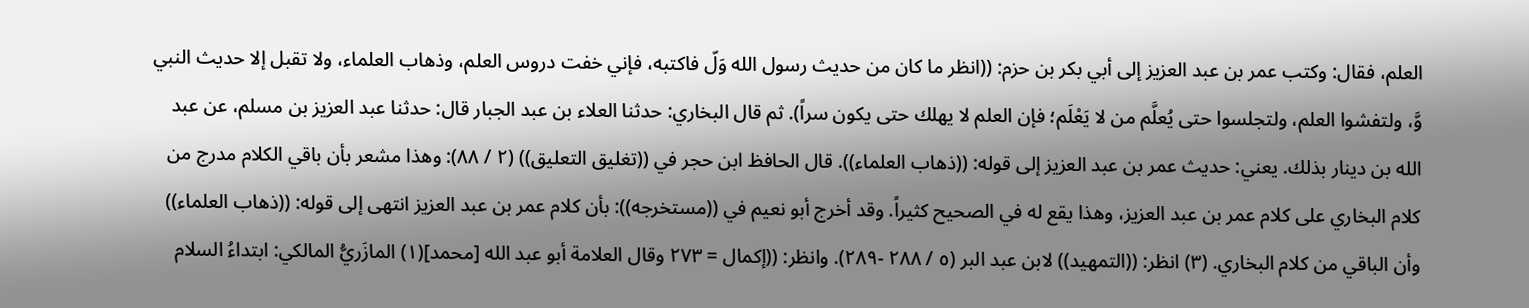العلم، فقال: وكتب عمر بن عبد العزيز إلى أبي بكر بن حزم: ((انظر ما كان من حديث رسول الله وَلّ فاكتبه، فإني خفت دروس العلم، وذهاب العلماء، ولا تقبل إلا حديث النبي وَّ، ولتفشوا العلم، ولتجلسوا حتى يُعلَّم من لا يَعْلَم؛ فإن العلم لا يهلك حتى يكون سراً). ثم قال البخاري: حدثنا العلاء بن عبد الجبار قال: حدثنا عبد العزيز بن مسلم، عن عبد الله بن دينار بذلك. يعني: حديث عمر بن عبد العزيز إلى قوله: ((ذهاب العلماء)). قال الحافظ ابن حجر في ((تغليق التعليق)) (٢ / ٨٨): وهذا مشعر بأن باقي الكلام مدرج من كلام البخاري على كلام عمر بن عبد العزيز، وهذا يقع له في الصحيح كثيراً. وقد أخرج أبو نعيم في ((مستخرجه)): بأن كلام عمر بن عبد العزيز انتهى إلى قوله: ((ذهاب العلماء)) وأن الباقي من كلام البخاري. (٣) انظر: ((التمهيد)) لابن عبد البر (٥ / ٢٨٨ -٢٨٩). وانظر: ((إكمال = ٢٧٣ وقال العلامة أبو عبد الله [محمد](١) المازَريُّ المالكي: ابتداءُ السلام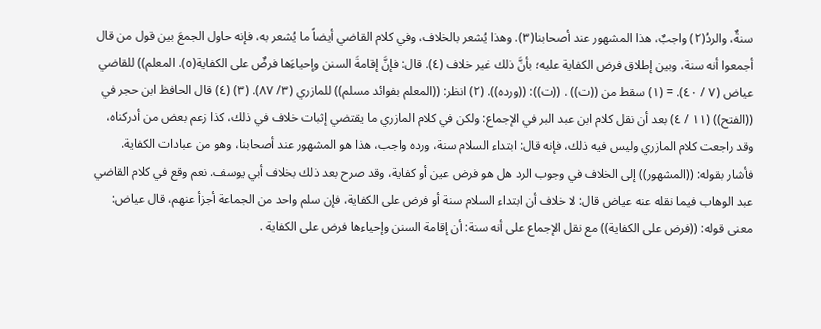سنةٌ، والردُ(٢) واجبٌ، هذا المشهور عند أصحابنا(٣). وهذا يُشعر بالخلاف، وفي كلام القاضي أيضاً ما يُشعر به، فإنه حاول الجمعَ بين قول من قال أجمعوا أنه سنة، وبين إطلاق فرض الكفاية عليه؛ بأنَّ ذلك غير خلاف (٤). قال: فإنَّ إقامةَ السنن وإحياءَها فرضٌ على الكفاية(٥). المعلم)) للقاضي عياض (٧ / ٤٠). = (١) سقط من ((ت)) . ((ت)): ((ورده)). (٢) انظر: ((المعلم بفوائد مسلم)) للمازري (٣/ ٨٧). (٣) (٤) قال الحافظ ابن حجر في ((الفتح)) (١١ / ٤) بعد أن نقل كلام ابن عبد البر في الإجماع: ولكن في كلام المازري ما يقتضي إثبات خلاف في ذلك، كذا زعم بعض من أدركناه، وقد راجعت كلام المازري وليس فيه ذلك، فإنه قال: ابتداء السلام سنة، ورده واجب، هذا هو المشهور عند أصحابنا، وهو من عبادات الكفاية. فأشار بقوله: ((المشهور)) إلى الخلاف في وجوب الرد هل هو فرض عين أو كفاية، وقد صرح بعد ذلك بخلاف أبي يوسف. نعم وقع في كلام القاضي عبد الوهاب فيما نقله عنه عياض قال: لا خلاف أن ابتداء السلام سنة أو فرض على الكفاية، فإن سلم واحد من الجماعة أجزأ عنهم، قال عياض: معنى قوله: ((فرض على الكفاية)) مع نقل الإجماع على أنه سنة: أن إقامة السنن وإحياءها فرض على الكفاية .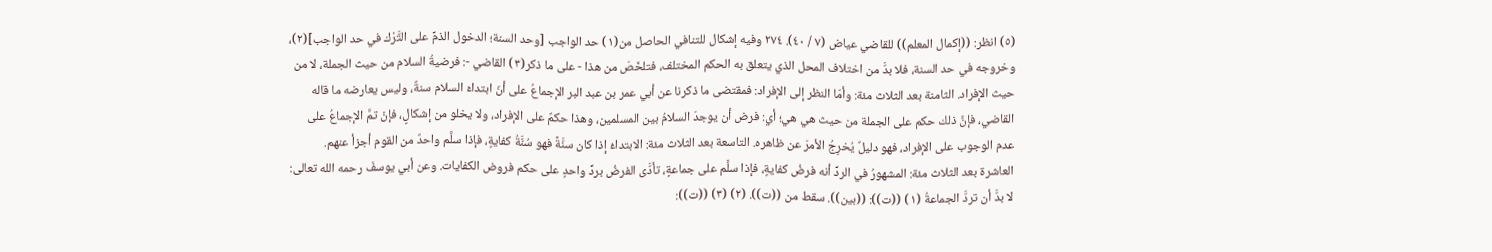(٥) انظر: ((إكمال المعلم)) للقاضي عياض (٧ / ٤٠). ٢٧٤ وفيه إشكال للتنافي الحاصل من(١) حد الواجب [وحد السنة؛ الدخول الذمِّ على التَّرْك في حد الواجب](٢)، وخروجه في حد السنة، فلا بدَّ من اختلاف المحل الذي يتعلق به الحكم المختلف، فتلخّصَ من هذا - على ما ذكر(٣) القاضي -: فرضيةُ السلام من حيث الجملة، لا من حیث الإفراد. الثامنة بعد الثلاث مئة: وأمّا النظر إلى الإفراد: فمقتضى ما ذكرنا عن أبي عمر بن عبد البر الإجماعُ على أنّ ابتداءَ السلام سنةٌ، وليس يعارضه ما قاله القاضي، فإنَّ ذلك حكم على الجملة من حيث هي هي؛ أي: فرض أن يوجدَ السلامُ بين المسلمين، وهذا حكمٌ على الإفراد، ولا يخلو من إشكالٍ، فإنْ تمَّ الإجماعُ على عدم الوجوب على الإفراد، فهو دليلٌ يُخرِجُ الأمرَ عن ظاهره. التاسعة بعد الثلاث مئة: الابتداءُ إذا كان سنَّةً فهو سُنَّةُ كفايةٍ، فإذا سلَّم واحدٌ من القوم أجزأ عنهم. العاشرة بعد الثلاث مئة: المشهورُ في الردِّ أنه فرضُ كفايةٍ، فإذا سلَّم على جماعةٍ، تأدَّى الفرضُ بردِّ واحدٍ على حكم فروض الكفايات. وعن أبي يوسفَ رحمه الله تعالى: لا بدَّ أن تردَّ الجماعةُ (١) ((ت)): ((بين)). سقط من ((ت)). (٢) (٣) ((ت)):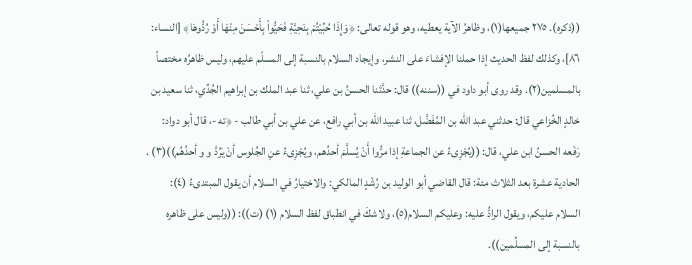((ذكره). ٢٧٥ جميعها(١)، وظاهرُ الآية يعطيه، وهو قوله تعالى: ﴿وَإِذَا حُبِّيْتُمْ بِنَحِيَّةِ فَحَيُّواْ بِأَحْسَنَ مِنْهَا أَوْ رُدُّوهَا﴾ [النساء: ٨٦]، وكذلك لفظ الحديث إذا حملنا الإفشاءَ على النشر، وإيجاد السلام بالنسبة إلى المسلّم عليهم، ولیس ظاهرُه مختصاً بالمسلمين(٢). وقد روى أبو داود في ((سننه)) قال: حدَّثنا الحسنُ بن علي، ثنا عبد الملك بن إبراهيم الجُدِّي، ثنا سعيد بن خالدٍ الخُزاعي قال: حدثني عبد الله بن المُفَضَّل، ثنا عبيد الله بن أبي رافع، عن علي بن أبي طالب - ﴿ته -، قال أبو دواد: رَفَعه الحسنُ ابن علي، قال: ((يُجْزِىءُ عن الجماعةِ إذا مرُّوا أَنْ يُسلَّمَ أحدُهم، ويُجْزِىءُ عنِ الجُلوس أنْ يَرُدَّ و و أحدُهُم))(٣) . الحادية عشرة بعد الثلاث مئة: قال القاضي أبو الوليد بن رُشْدٍ المالكي: والاختيارُ في السلام أن يقول المبتدىءُ (٤): السلام عليكم، ويقول الرادُّ عليه: وعليكم السلام(٥)، ولاشكَ في انطباق لفظ السلام (١) (ت)): ((وليس على ظاهره بالنسبة إلى المسلِّمين)).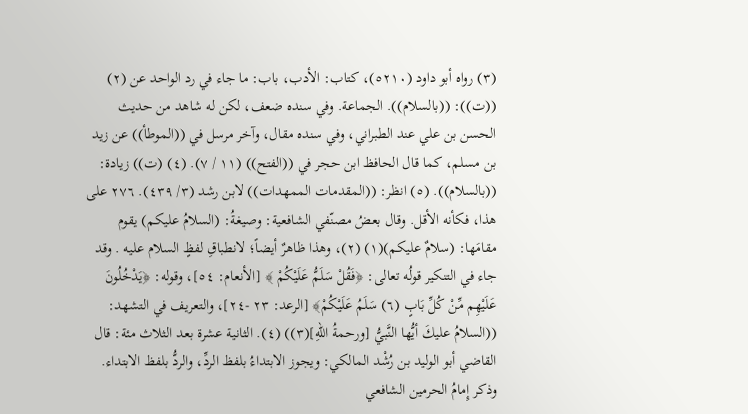(٣) رواه أبو داود (٥٢١٠)، كتاب: الأدب، باب: ما جاء في رد الواحد عن (٢) ((ت)): ((بالسلام)). الجماعة. وفي سنده ضعف، لكن له شاهد من حديث الحسن بن علي عند الطبراني، وفي سنده مقال، وآخر مرسل في ((الموطأ)) عن زيد بن مسلم، كما قال الحافظ ابن حجر في ((الفتح)) (١١ / ٧). (٤) (ت)) زيادة: ((بالسلام)). (٥) انظر: ((المقدمات الممهدات)) لابن رشد (٣/ ٤٣٩). ٢٧٦ على هذا، فكأنه الأقل. وقال بعضُ مصنّفي الشافعية: وصيغةُ: (السلامُ عليكم) يقوم مقامَها: (سلامٌ عليكم)(١) (٢)، وهذا ظاهرٌ أيضاً؛ لانطباقِ لفظٍ السلام عليه . وقد جاء في التنكير قولُه تعالى: ﴿فَقُلْ سَلَمُّ عَلَيْكُمْ ﴾ [الأنعام: ٥٤]، وقوله: ﴿يَدْخُلُونَ عَلَيْهِم مِّنْ كُلِّ بَابٍ (٦) سَلَمُ عَلَيْكُمْ﴾ [الرعد: ٢٣ -٢٤]، والتعريف في التشهد: ((السلامُ عليكَ أيُّها النَّبيُّ [ورحمةُ اللهِ](٣)) (٤). الثانية عشرة بعد الثلاث مئة: قال القاضي أبو الوليد بن رُشْد المالكي: ويجوز الابتداءُ بلفظ الردِّ، والردُّ بلفظ الابتداء. وذكر إِمامُ الحرمين الشافعي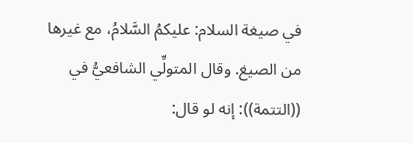في صيغة السلام: عليكمُ السَّلامُ، مع غيرها من الصيغ. وقال المتولِّي الشافعيُّ في ((التتمة)): إنه لو قال: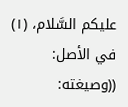عليكم السَّلام، (١) في الأصل: ((وصيغته: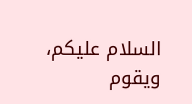السلام عليكم، ويقوم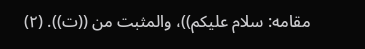مقامه: سلام عليكم))، والمثبت من ((ت)). (٢)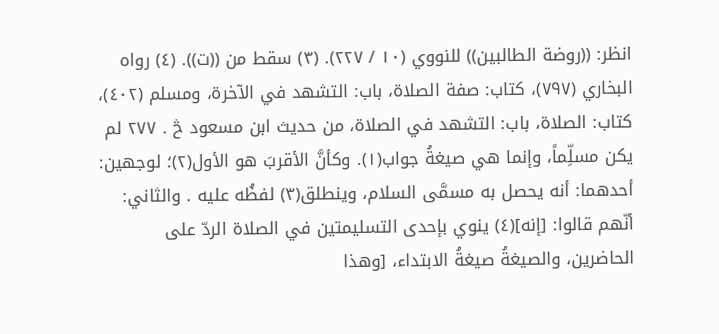انظر: ((روضة الطالبين)) للنووي (١٠ / ٢٢٧). (٣) سقط من ((ت)). (٤) رواه البخاري (٧٩٧)، كتاب: صفة الصلاة، باب: التشهد في الآخرة، ومسلم (٤٠٢)، كتاب: الصلاة، باب: التشهد في الصلاة، من حديث ابن مسعود څ . ٢٧٧ لم يكن مسلِّماً، وإنما هي صيغةُ جواب(١). وكأنَّ الأقربَ هو الأول(٢)؛ لوجهين: أحدهما: أنه يحصل به مسمَّى السلام، وينطلق(٣) لفظُه عليه . والثاني: أنّهم قالوا: [إنه](٤) ينوي بإحدى التسليمتين في الصلاة الردّ على الحاضرين، والصيغةُ صيغةُ الابتداء، [وهذا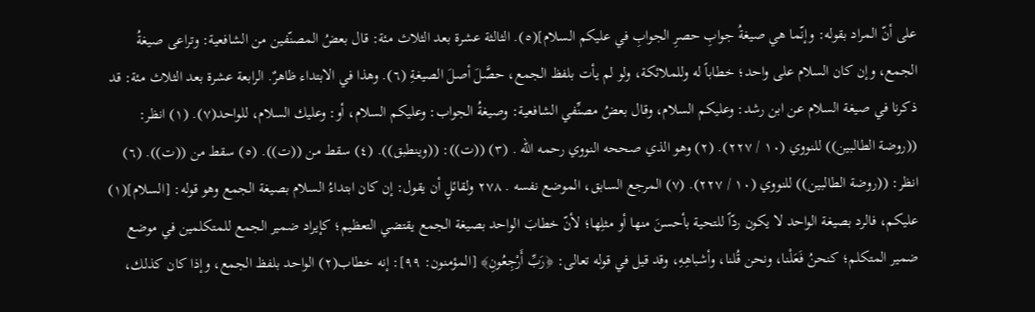على أنّ المراد بقوله: وإنّما هي صيغةُ جوابِ حصرِ الجوابِ في عليكم السلام](٥). الثالثة عشرة بعد الثلاث مئة: قال بعضُ المصنّفين من الشافعية: وتراعى صيغةُ الجمع، وإن كان السلام على واحد؛ خطاباً له وللملائكة، ولو لم يأت بلفظ الجمع، حصَّلَ أصلَ الصيغةِ (٦). وهذا في الابتداء ظاهرٌ. الرابعة عشرة بعد الثلاث مئة: قد ذكرنا في صيغة السلام عن ابن رشد: وعليكم السلام، وقال بعضُ مصنِّفي الشافعية: وصيغةُ الجواب: وعليكم السلام، أو: وعليك السلام، للواحد(٧). (١) انظر: ((روضة الطالبين)) للنووي (١٠ / ٢٢٧). (٢) وهو الذي صححه النووي رحمه الله . (٣) ((ت)): ((وينطبق)). (٤) سقط من ((ت)). (٥) سقط من ((ت)). (٦) انظر: ((روضة الطالبين)) للنووي (١٠ / ٢٢٧). (٧) المرجع السابق، الموضع نفسه . ٢٧٨ ولقائلٍ أن يقول: إن كان ابتداءُ السلام بصيغة الجمع وهو قوله: [السلام](١) عليكم، فالرد بصيغة الواحد لا يكون ردّاً للتحية بأحسنَ منها أو مثلِها؛ لأنّ خطابَ الواحد بصيغة الجمع يقتضي التعظيم؛ كإيراد ضمير الجمع للمتكلمين في موضع ضمير المتكلم؛ كنحنُ فَعَلْنا، ونحن قُلنا، وأشباهِهِ، وقد قيل في قوله تعالى: ﴿رَبِّ أَرْجِعُونِ﴾ [المؤمنون: ٩٩]: إنه خطاب(٢) الواحد بلفظ الجمع، وإذا كان كذلك،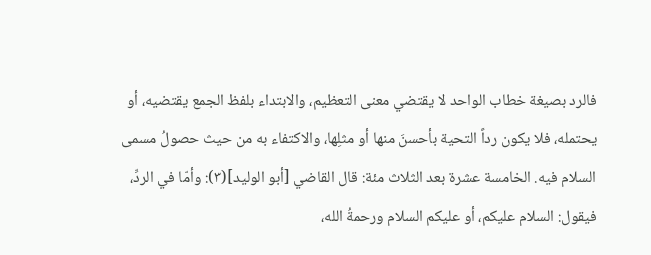فالرد بصيغة خطاب الواحد لا يقتضي معنى التعظيم، والابتداء بلفظ الجمع يقتضيه، أو يحتمله، فلا يكون رداً التحية بأحسنَ منها أو مثلِها، والاكتفاء به من حيث حصولُ مسمى السلام فيه. الخامسة عشرة بعد الثلاث مئة: قال القاضي [أبو الوليد](٣): وأمّا في الردِّ، فيقول: السلام عليكم، أو عليكم السلام ورحمةُ الله،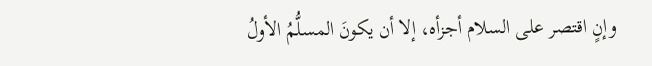وإنٍ اقتصر على السلام أجزأه، إلا أن يكونَ المسلُّمُ الأولُ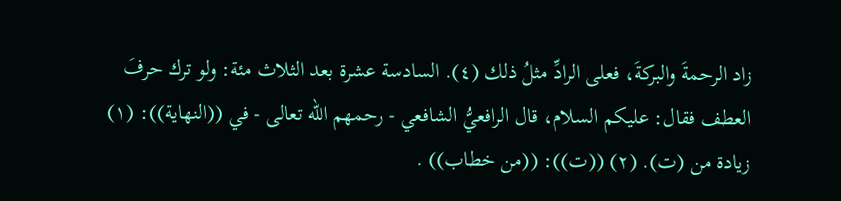زاد الرحمةَ والبركةَ، فعلى الرادِّ مثلُ ذلك (٤). السادسة عشرة بعد الثلاث مئة: ولو ترك حرفَ العطف فقال: عليكم السلام، قال الرافعيُّ الشافعي - رحمهم الله تعالى - في ((النهاية)): (١) زيادة من (ت). (٢) ((ت)): ((من خطاب)) .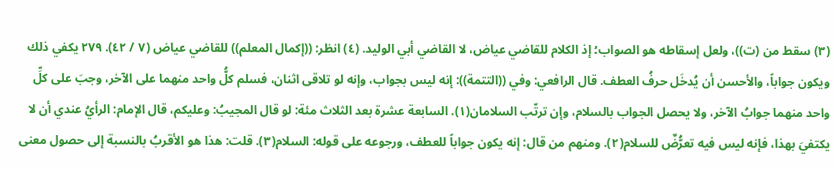(٣) سقط من (ت))، ولعل إسقاطه هو الصواب؛ إذ الكلام للقاضي عياض، لا القاضي أبي الوليد. (٤) انظر: ((إكمال المعلم)) للقاضي عياض (٧ / ٤٢). ٢٧٩ يكفي ذلك ويكون جواباً، والأحسن أن يُدخَل حرفُ العطف. قال الرافعي: وفي ((التتمة)): إنه ليس بجواب، وإنه لو تلاقى اثنان، فسلم كلُّ واحد منهما على الآخر، وجبَ على كلِّ واحد منهما جوابُ الآخر، ولا يحصل الجواب بالسلام، وإن ترتّب السلامان(١). السابعة عشرة بعد الثلاث مئة: لو قال المجيبُ: وعليكم، قال الإمام: الرأيُ عندي أن لا يكتفيَ بهذا، فإنه ليس فيه تعرُّضٌ للسلام(٢). ومنهم من قال: إنه يكون جواباً للعطف، ورجوعه على قوله: السلام(٣). قلت: هذا هو الأقربُ بالنسبة إلى حصول معنى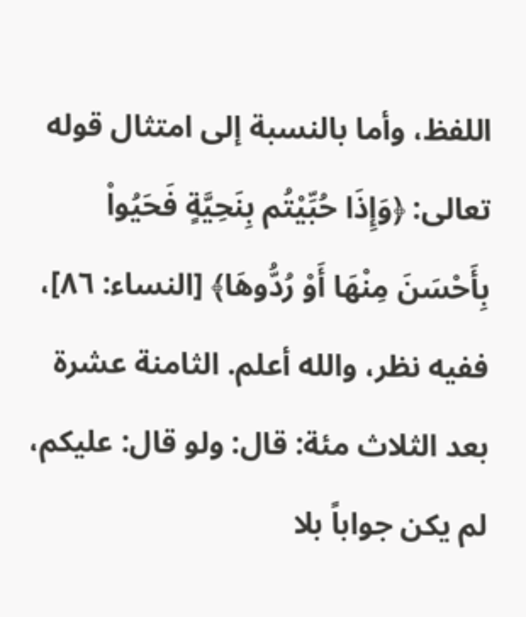اللفظ، وأما بالنسبة إلى امتثال قوله تعالى: ﴿وَإِذَا حُبِّيْتُم بِنَحِيَّةٍ فَحَيُواْ بِأَحْسَنَ مِنْهَا أَوْ رُدُّوهَا﴾ [النساء: ٨٦]، ففيه نظر، والله أعلم. الثامنة عشرة بعد الثلاث مئة: قال: ولو قال: عليكم، لم يكن جواباً بلا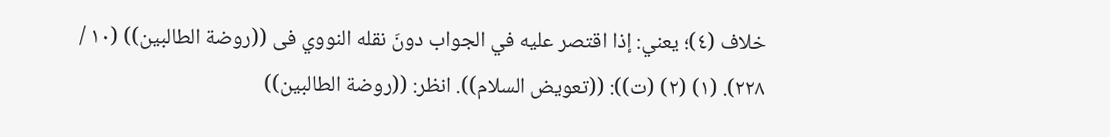خلاف (٤)؛ يعني: إذا اقتصر عليه في الجواب دونَ نقله النووي فى ((روضة الطالبين)) (١٠ / ٢٢٨). (١) (٢) (ت)): ((تعويض السلام)). انظر: ((روضة الطالبين))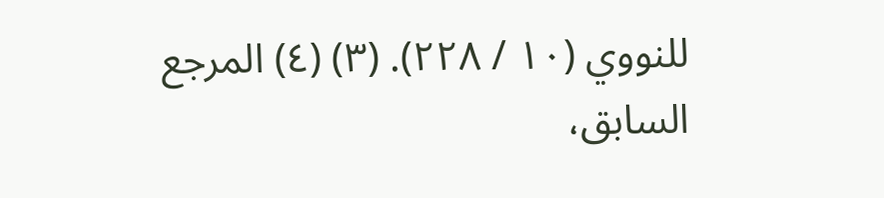للنووي (١٠ / ٢٢٨). (٣) (٤) المرجع السابق،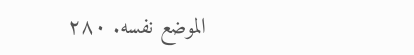الموضع نفسه. ٢٨٠